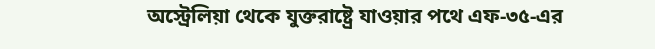অস্ট্রেলিয়া থেকে যুক্তরাষ্ট্রে যাওয়ার পথে এফ-৩৫-এর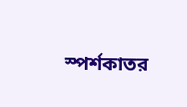স্পর্শকাতর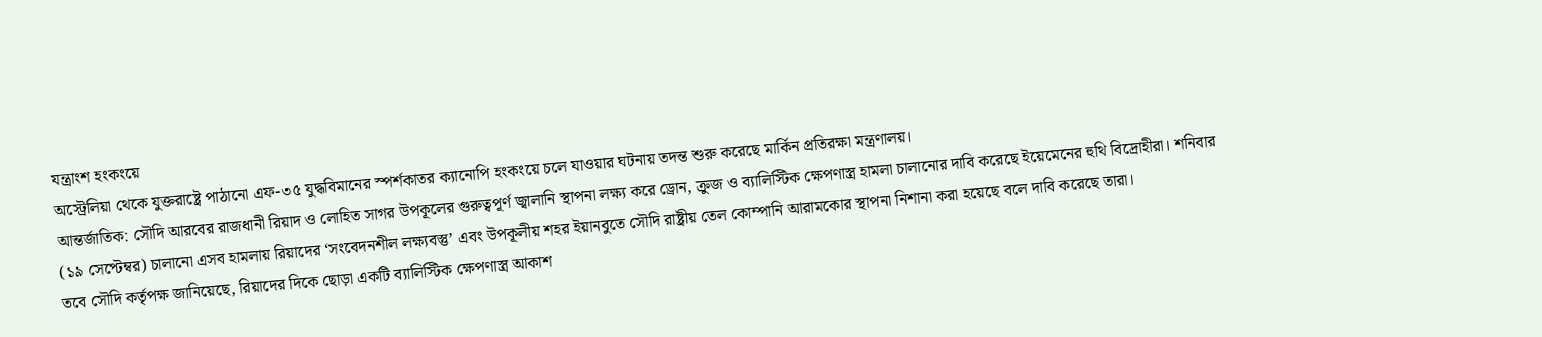যন্ত্রাংশ হংকংয়ে
অস্ট্রেলিয়া থেকে যুক্তরাষ্ট্রে পাঠানো এফ-৩৫ যুদ্ধবিমানের স্পর্শকাতর ক্যানোপি হংকংয়ে চলে যাওয়ার ঘটনায় তদন্ত শুরু করেছে মার্কিন প্রতিরক্ষা মন্ত্রণালয়।
আন্তর্জাতিক: সৌদি আরবের রাজধানী রিয়াদ ও লোহিত সাগর উপকূলের গুরুত্বপূর্ণ জ্বালানি স্থাপনা লক্ষ্য করে ড্রোন, ক্রুজ ও ব্যালিস্টিক ক্ষেপণাস্ত্র হামলা চালানোর দাবি করেছে ইয়েমেনের হুথি বিদ্রোহীরা। শনিবার (১৯ সেপ্টেম্বর) চালানো এসব হামলায় রিয়াদের ‘সংবেদনশীল লক্ষ্যবস্তু’ এবং উপকূলীয় শহর ইয়ানবুতে সৌদি রাষ্ট্রীয় তেল কোম্পানি আরামকোর স্থাপনা নিশানা করা হয়েছে বলে দাবি করেছে তারা।
তবে সৌদি কর্তৃপক্ষ জানিয়েছে, রিয়াদের দিকে ছোড়া একটি ব্যালিস্টিক ক্ষেপণাস্ত্র আকাশ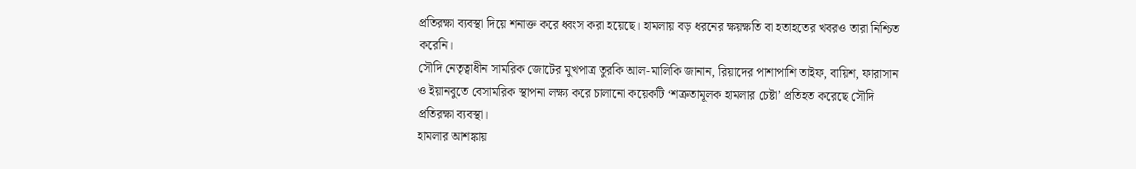প্রতিরক্ষা ব্যবস্থা দিয়ে শনাক্ত করে ধ্বংস করা হয়েছে। হামলায় বড় ধরনের ক্ষয়ক্ষতি বা হতাহতের খবরও তারা নিশ্চিত করেনি।
সৌদি নেতৃত্বাধীন সামরিক জোটের মুখপাত্র তুরকি আল-মালিকি জানান, রিয়াদের পাশাপাশি তাইফ, বায়িশ, ফারাসান ও ইয়ানবুতে বেসামরিক স্থাপনা লক্ষ্য করে চালানো কয়েকটি ‘শত্রুতামূলক হামলার চেষ্টা’ প্রতিহত করেছে সৌদি প্রতিরক্ষা ব্যবস্থা।
হামলার আশঙ্কায়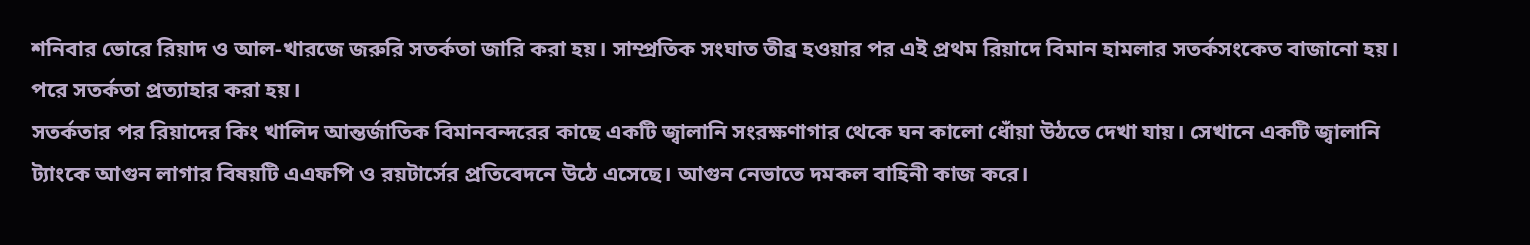শনিবার ভোরে রিয়াদ ও আল-খারজে জরুরি সতর্কতা জারি করা হয়। সাম্প্রতিক সংঘাত তীব্র হওয়ার পর এই প্রথম রিয়াদে বিমান হামলার সতর্কসংকেত বাজানো হয়। পরে সতর্কতা প্রত্যাহার করা হয়।
সতর্কতার পর রিয়াদের কিং খালিদ আন্তর্জাতিক বিমানবন্দরের কাছে একটি জ্বালানি সংরক্ষণাগার থেকে ঘন কালো ধোঁয়া উঠতে দেখা যায়। সেখানে একটি জ্বালানি ট্যাংকে আগুন লাগার বিষয়টি এএফপি ও রয়টার্সের প্রতিবেদনে উঠে এসেছে। আগুন নেভাতে দমকল বাহিনী কাজ করে।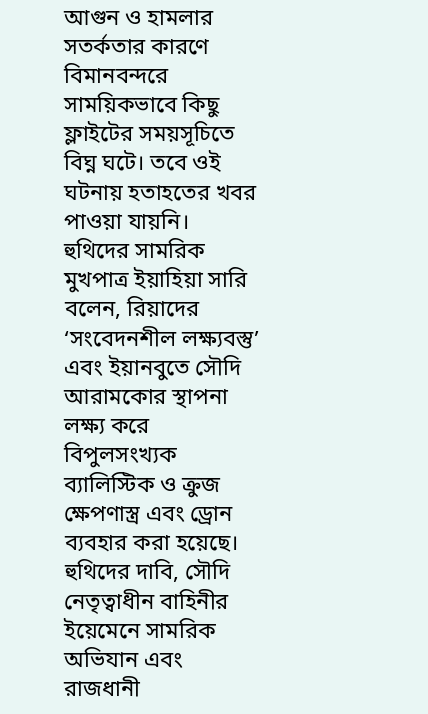আগুন ও হামলার সতর্কতার কারণে বিমানবন্দরে সাময়িকভাবে কিছু ফ্লাইটের সময়সূচিতে বিঘ্ন ঘটে। তবে ওই ঘটনায় হতাহতের খবর পাওয়া যায়নি।
হুথিদের সামরিক মুখপাত্র ইয়াহিয়া সারি বলেন, রিয়াদের ‘সংবেদনশীল লক্ষ্যবস্তু’ এবং ইয়ানবুতে সৌদি আরামকোর স্থাপনা লক্ষ্য করে বিপুলসংখ্যক ব্যালিস্টিক ও ক্রুজ ক্ষেপণাস্ত্র এবং ড্রোন ব্যবহার করা হয়েছে।
হুথিদের দাবি, সৌদি নেতৃত্বাধীন বাহিনীর ইয়েমেনে সামরিক অভিযান এবং রাজধানী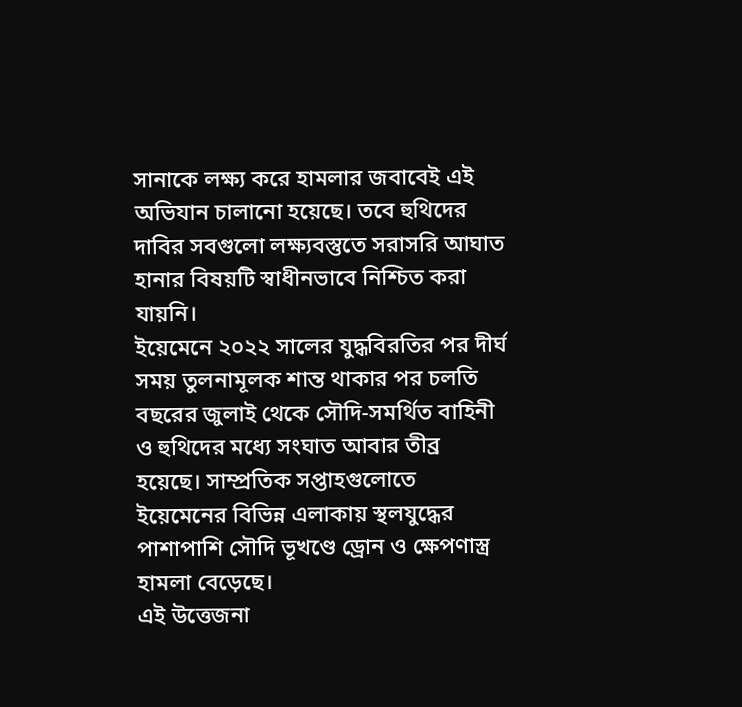সানাকে লক্ষ্য করে হামলার জবাবেই এই অভিযান চালানো হয়েছে। তবে হুথিদের দাবির সবগুলো লক্ষ্যবস্তুতে সরাসরি আঘাত হানার বিষয়টি স্বাধীনভাবে নিশ্চিত করা যায়নি।
ইয়েমেনে ২০২২ সালের যুদ্ধবিরতির পর দীর্ঘ সময় তুলনামূলক শান্ত থাকার পর চলতি বছরের জুলাই থেকে সৌদি-সমর্থিত বাহিনী ও হুথিদের মধ্যে সংঘাত আবার তীব্র হয়েছে। সাম্প্রতিক সপ্তাহগুলোতে ইয়েমেনের বিভিন্ন এলাকায় স্থলযুদ্ধের পাশাপাশি সৌদি ভূখণ্ডে ড্রোন ও ক্ষেপণাস্ত্র হামলা বেড়েছে।
এই উত্তেজনা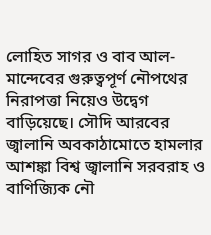লোহিত সাগর ও বাব আল-মান্দেবের গুরুত্বপূর্ণ নৌপথের নিরাপত্তা নিয়েও উদ্বেগ বাড়িয়েছে। সৌদি আরবের জ্বালানি অবকাঠামোতে হামলার আশঙ্কা বিশ্ব জ্বালানি সরবরাহ ও বাণিজ্যিক নৌ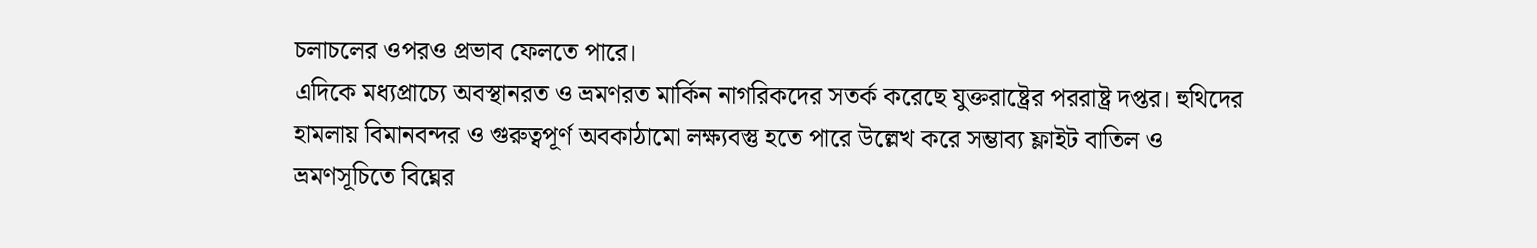চলাচলের ওপরও প্রভাব ফেলতে পারে।
এদিকে মধ্যপ্রাচ্যে অবস্থানরত ও ভ্রমণরত মার্কিন নাগরিকদের সতর্ক করেছে যুক্তরাষ্ট্রের পররাষ্ট্র দপ্তর। হুথিদের হামলায় বিমানবন্দর ও গুরুত্বপূর্ণ অবকাঠামো লক্ষ্যবস্তু হতে পারে উল্লেখ করে সম্ভাব্য ফ্লাইট বাতিল ও ভ্রমণসূচিতে বিঘ্নের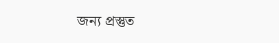জন্য প্রস্তুত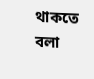থাকতে বলা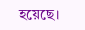হয়েছে।